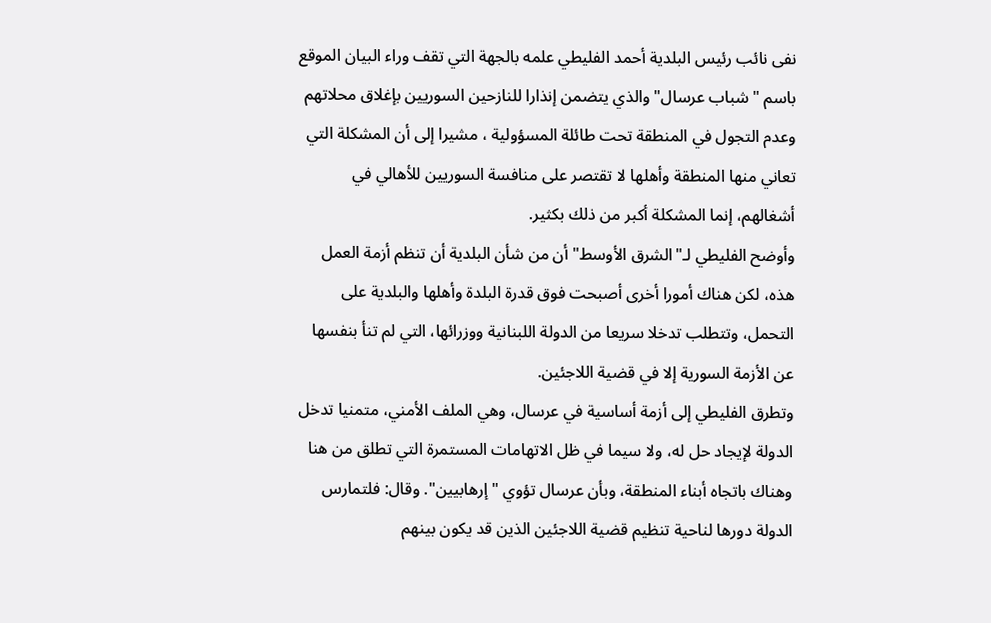نفى نائب رئيس البلدية أحمد الفليطي علمه بالجهة التي تقف وراء البيان الموقع باسم "شباب عرسال" والذي يتضمن إنذارا للنازحين السوريين بإغلاق محلاتهم وعدم التجول في المنطقة تحت طائلة المسؤولية ، مشيرا إلى أن المشكلة التي تعاني منها المنطقة وأهلها لا تقتصر على منافسة السوريين للأهالي في أشغالهم، إنما المشكلة أكبر من ذلك بكثير.
وأوضح الفليطي لـ"الشرق الأوسط" أن من شأن البلدية أن تنظم أزمة العمل هذه، لكن هناك أمورا أخرى أصبحت فوق قدرة البلدة وأهلها والبلدية على التحمل، وتتطلب تدخلا سريعا من الدولة اللبنانية ووزرائها، التي لم تنأ بنفسها عن الأزمة السورية إلا في قضية اللاجئين.
وتطرق الفليطي إلى أزمة أساسية في عرسال، وهي الملف الأمني، متمنيا تدخل الدولة لإيجاد حل له، ولا سيما في ظل الاتهامات المستمرة التي تطلق من هنا وهناك باتجاه أبناء المنطقة، وبأن عرسال تؤوي "إرهابيين". وقال: فلتمارس الدولة دورها لناحية تنظيم قضية اللاجئين الذين قد يكون بينهم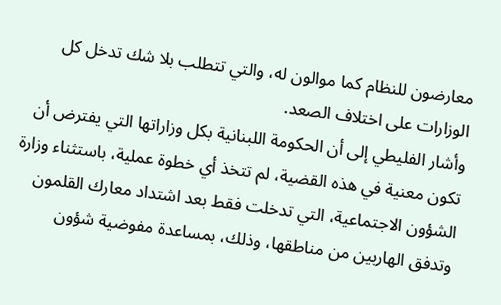معارضون للنظام كما موالون له، والتي تتطلب بلا شك تدخل كل الوزارات على اختلاف الصعد.
وأشار الفليطي إلى أن الحكومة اللبنانية بكل وزاراتها التي يفترض أن تكون معنية في هذه القضية، لم تتخذ أي خطوة عملية، باستثناء وزارة الشؤون الاجتماعية، التي تدخلت فقط بعد اشتداد معارك القلمون وتدفق الهاربين من مناطقها، وذلك، بمساعدة مفوضية شؤون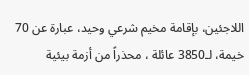اللاجئين، بإقامة مخيم شرعي وحيد، عبارة عن 70 خيمة، لـ3850 عائلة ، محذراً من أزمة بيئية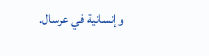وإنسانية في عرسال.